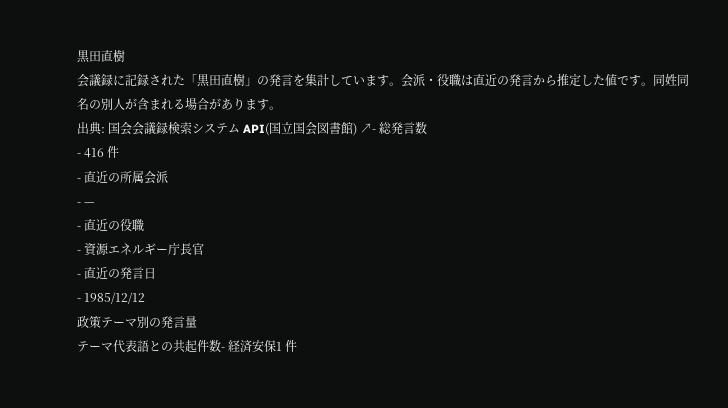黒田直樹
会議録に記録された「黒田直樹」の発言を集計しています。会派・役職は直近の発言から推定した値です。同姓同名の別人が含まれる場合があります。
出典: 国会会議録検索システム API(国立国会図書館) ↗- 総発言数
- 416 件
- 直近の所属会派
- —
- 直近の役職
- 資源エネルギー庁長官
- 直近の発言日
- 1985/12/12
政策テーマ別の発言量
テーマ代表語との共起件数- 経済安保1 件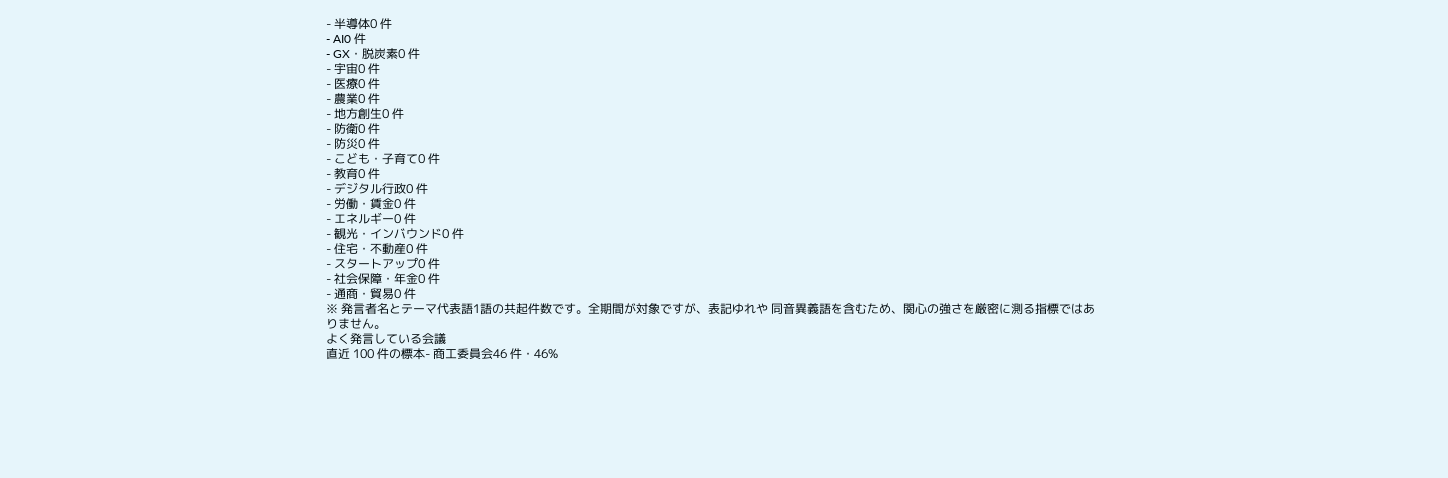- 半導体0 件
- AI0 件
- GX・脱炭素0 件
- 宇宙0 件
- 医療0 件
- 農業0 件
- 地方創生0 件
- 防衛0 件
- 防災0 件
- こども・子育て0 件
- 教育0 件
- デジタル行政0 件
- 労働・賃金0 件
- エネルギー0 件
- 観光・インバウンド0 件
- 住宅・不動産0 件
- スタートアップ0 件
- 社会保障・年金0 件
- 通商・貿易0 件
※ 発言者名とテーマ代表語1語の共起件数です。全期間が対象ですが、表記ゆれや 同音異義語を含むため、関心の強さを厳密に測る指標ではありません。
よく発言している会議
直近 100 件の標本- 商工委員会46 件・46%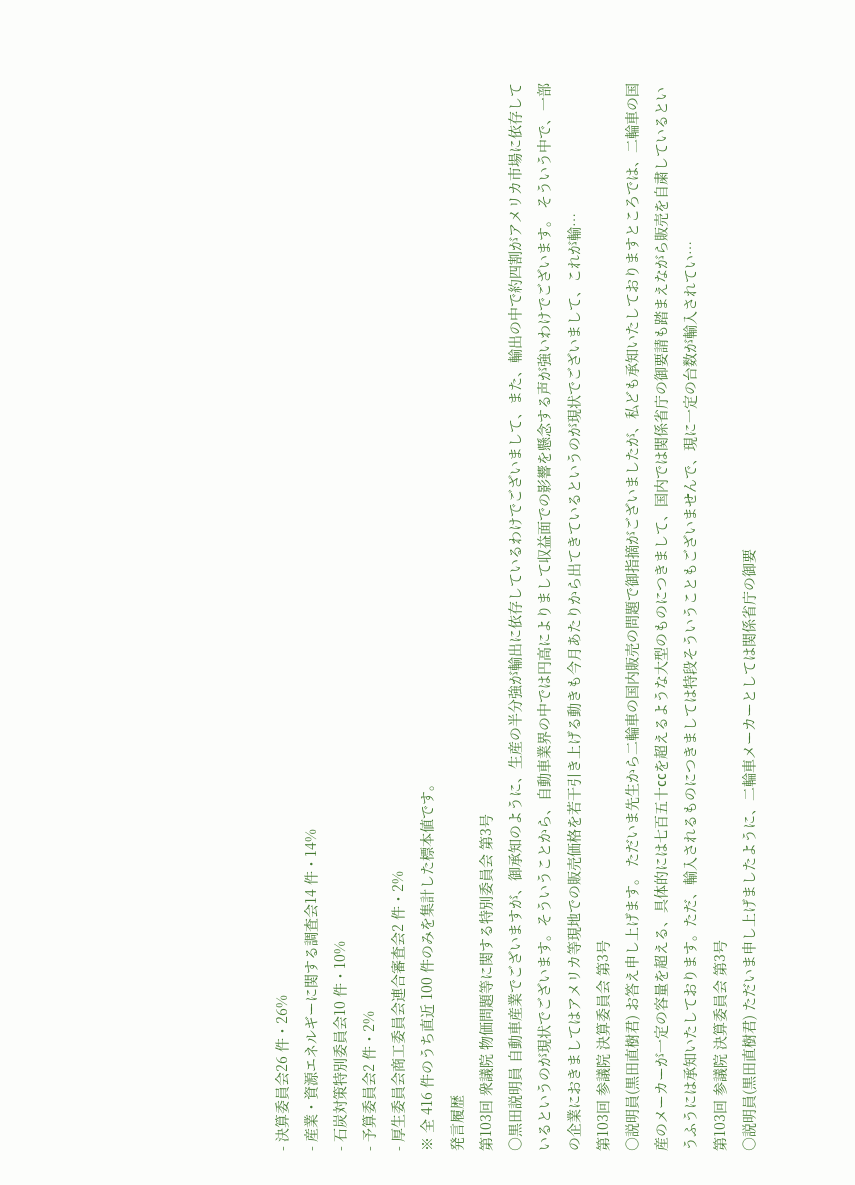- 決算委員会26 件・26%
- 産業・資源エネルギーに関する調査会14 件・14%
- 石炭対策特別委員会10 件・10%
- 予算委員会2 件・2%
- 厚生委員会商工委員会連合審査会2 件・2%
※ 全 416 件のうち直近 100 件のみを集計した標本値です。
発言履歴
第103回 衆議院 物価問題等に関する特別委員会 第3号
○黒田説明員 自動車産業でございますが、御承知のように、生産の半分強が輸出に依存しているわけでございまして、また、輸出の中で約四割がアメリカ市場に依存しているというのが現状でございます。そういうことから、自動車業界の中では円高によりまして収益面での影響を懸念する声が強いわけでございます。 そういう中で、一部の企業におきましてはアメリカ等現地での販売価格を若干引き上げる動きも今月あたりから出てきているというのが現状でございまして、これが輸…
第103回 参議院 決算委員会 第3号
○説明員(黒田直樹君) お答え申し上げます。 ただいま先生から二輪車の国内販売の問題で御指摘がございましたが、私ども承知いたしておりますところでは、二輪車の国産のメーカーが一定の容量を超える、具体的には七百五十ccを超えるような大型のものにつきまして、国内では関係省庁の御要請も踏まえながら販売を自粛しているというふうには承知いたしております。ただ、輸入されるものにつきましては特段そういうこともございませんで、現に一定の台数が輸入されてい…
第103回 参議院 決算委員会 第3号
○説明員(黒田直樹君) ただいま申し上げましたように、二輪車メーカーとしては関係省庁の御要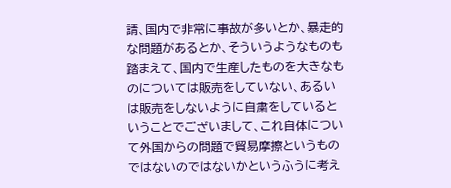請、国内で非常に事故が多いとか、暴走的な問題があるとか、そういうようなものも踏まえて、国内で生産したものを大きなものについては販売をしていない、あるいは販売をしないように自粛をしているということでございまして、これ自体について外国からの問題で貿易摩擦というものではないのではないかというふうに考え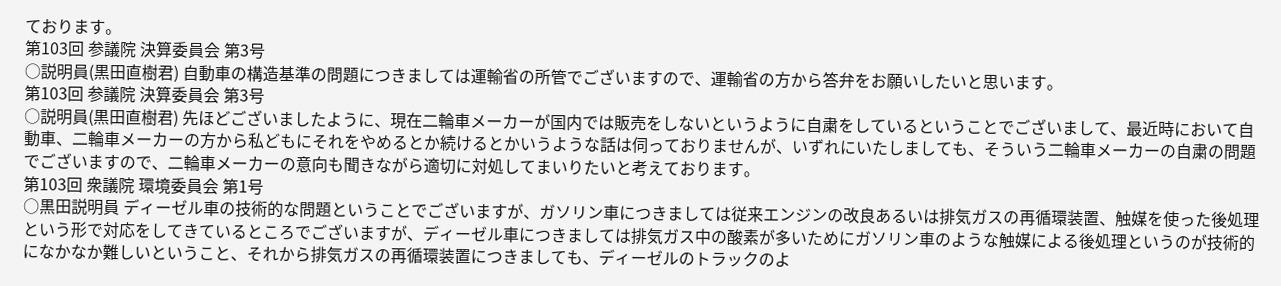ております。
第103回 参議院 決算委員会 第3号
○説明員(黒田直樹君) 自動車の構造基準の問題につきましては運輸省の所管でございますので、運輸省の方から答弁をお願いしたいと思います。
第103回 参議院 決算委員会 第3号
○説明員(黒田直樹君) 先ほどございましたように、現在二輪車メーカーが国内では販売をしないというように自粛をしているということでございまして、最近時において自動車、二輪車メーカーの方から私どもにそれをやめるとか続けるとかいうような話は伺っておりませんが、いずれにいたしましても、そういう二輪車メーカーの自粛の問題でございますので、二輪車メーカーの意向も聞きながら適切に対処してまいりたいと考えております。
第103回 衆議院 環境委員会 第1号
○黒田説明員 ディーゼル車の技術的な問題ということでございますが、ガソリン車につきましては従来エンジンの改良あるいは排気ガスの再循環装置、触媒を使った後処理という形で対応をしてきているところでございますが、ディーゼル車につきましては排気ガス中の酸素が多いためにガソリン車のような触媒による後処理というのが技術的になかなか難しいということ、それから排気ガスの再循環装置につきましても、ディーゼルのトラックのよ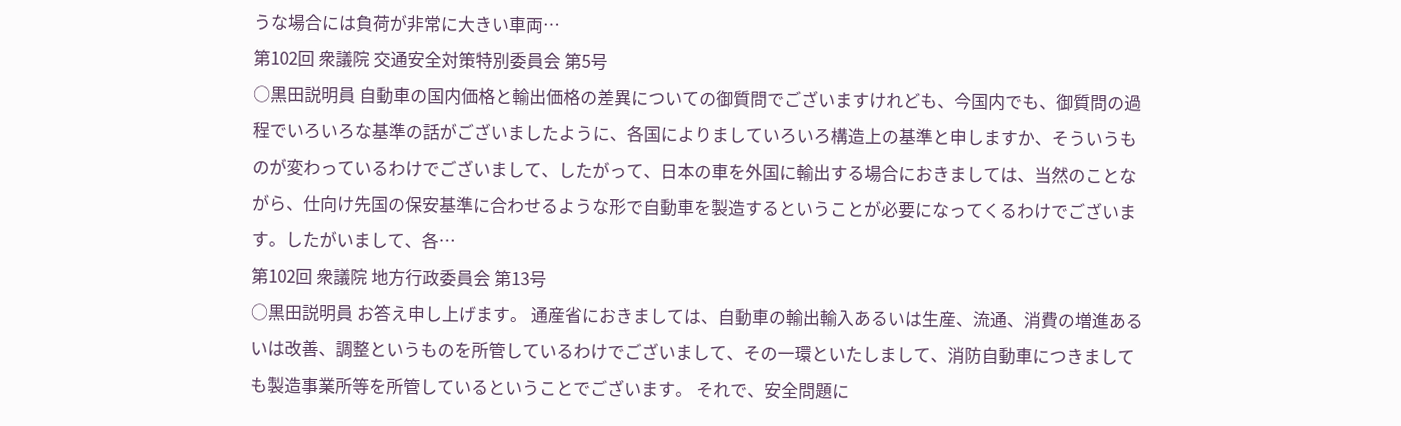うな場合には負荷が非常に大きい車両…
第102回 衆議院 交通安全対策特別委員会 第5号
○黒田説明員 自動車の国内価格と輸出価格の差異についての御質問でございますけれども、今国内でも、御質問の過程でいろいろな基準の話がございましたように、各国によりましていろいろ構造上の基準と申しますか、そういうものが変わっているわけでございまして、したがって、日本の車を外国に輸出する場合におきましては、当然のことながら、仕向け先国の保安基準に合わせるような形で自動車を製造するということが必要になってくるわけでございます。したがいまして、各…
第102回 衆議院 地方行政委員会 第13号
○黒田説明員 お答え申し上げます。 通産省におきましては、自動車の輸出輸入あるいは生産、流通、消費の増進あるいは改善、調整というものを所管しているわけでございまして、その一環といたしまして、消防自動車につきましても製造事業所等を所管しているということでございます。 それで、安全問題に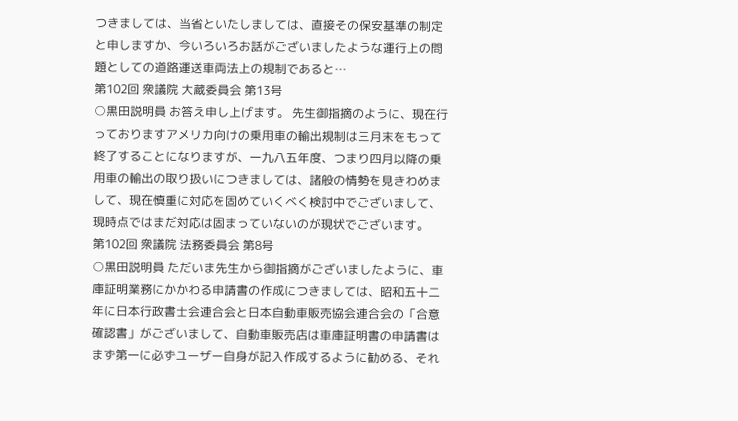つきましては、当省といたしましては、直接その保安基準の制定と申しますか、今いろいろお話がございましたような運行上の問題としての道路運送車両法上の規制であると…
第102回 衆議院 大蔵委員会 第13号
○黒田説明員 お答え申し上げます。 先生御指摘のように、現在行っておりますアメリカ向けの乗用車の輸出規制は三月末をもって終了することになりますが、一九八五年度、つまり四月以降の乗用車の輸出の取り扱いにつきましては、諸般の情勢を見きわめまして、現在慎重に対応を固めていくべく検討中でございまして、現時点ではまだ対応は固まっていないのが現状でございます。
第102回 衆議院 法務委員会 第8号
○黒田説明員 ただいま先生から御指摘がございましたように、車庫証明業務にかかわる申請書の作成につきましては、昭和五十二年に日本行政書士会連合会と日本自動車販売協会連合会の「合意確認書」がございまして、自動車販売店は車庫証明書の申請書はまず第一に必ずユーザー自身が記入作成するように勧める、それ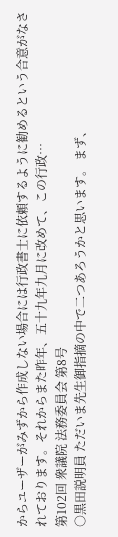からユーザーがみずから作成しない場合には行政書士に依頼するように勧めるという合意がなされております。それからまた昨年、五十九年九月に改めて、この行政…
第102回 衆議院 法務委員会 第8号
○黒田説明員 ただいま先生御指摘の中で二つあろうかと思います。 まず、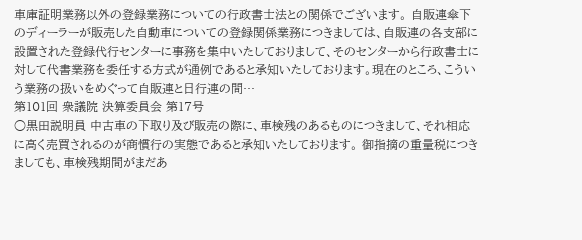車庫証明業務以外の登録業務についての行政書士法との関係でございます。 自販連傘下のディーラーが販売した自動車についての登録関係業務につきましては、自販連の各支部に設置された登録代行センターに事務を集中いたしておりまして、そのセンターから行政書士に対して代書業務を委任する方式が通例であると承知いたしております。現在のところ、こういう業務の扱いをめぐって自販連と日行連の間…
第101回 衆議院 決算委員会 第17号
○黒田説明員 中古車の下取り及び販売の際に、車検残のあるものにつきまして、それ相応に高く売買されるのが商慣行の実態であると承知いたしております。 御指摘の重量税につきましても、車検残期間がまだあ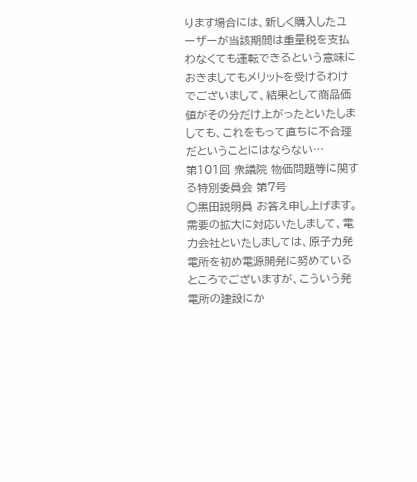ります場合には、新しく購入したユーザーが当該期間は重量税を支払わなくても運転できるという意味におきましてもメリットを受けるわけでございまして、結果として商品価値がその分だけ上がったといたしましても、これをもって直ちに不合理だということにはならない…
第101回 衆議院 物価問題等に関する特別委員会 第7号
○黒田説明員 お答え申し上げます。 需要の拡大に対応いたしまして、電力会社といたしましては、原子力発電所を初め電源開発に努めているところでございますが、こういう発電所の建設にか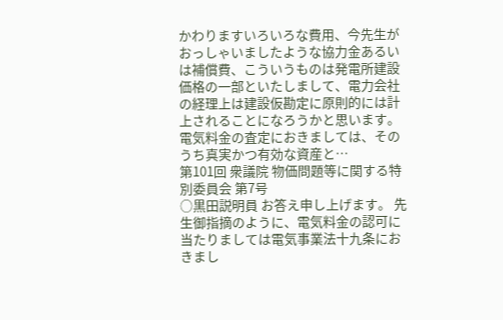かわりますいろいろな費用、今先生がおっしゃいましたような協力金あるいは補償費、こういうものは発電所建設価格の一部といたしまして、電力会社の経理上は建設仮勘定に原則的には計上されることになろうかと思います。 電気料金の査定におきましては、そのうち真実かつ有効な資産と…
第101回 衆議院 物価問題等に関する特別委員会 第7号
○黒田説明員 お答え申し上げます。 先生御指摘のように、電気料金の認可に当たりましては電気事業法十九条におきまし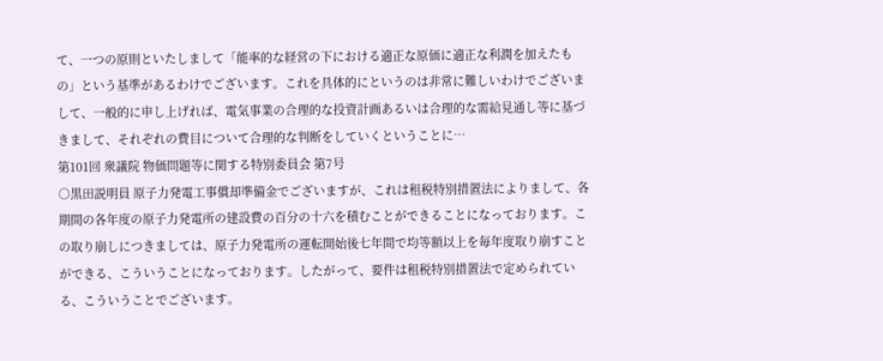て、一つの原則といたしまして「能率的な経営の下における適正な原価に適正な利潤を加えたもの」という基準があるわけでございます。これを具体的にというのは非常に難しいわけでございまして、一般的に申し上げれば、電気事業の合理的な投資計画あるいは合理的な需給見通し等に基づきまして、それぞれの費目について合理的な判断をしていくということに…
第101回 衆議院 物価問題等に関する特別委員会 第7号
○黒田説明員 原子力発電工事償却準備金でございますが、これは租税特別措置法によりまして、各期間の各年度の原子力発電所の建設費の百分の十六を積むことができることになっております。この取り崩しにつきましては、原子力発電所の運転開始後七年間で均等額以上を毎年度取り崩すことができる、こういうことになっております。したがって、要件は租税特別措置法で定められている、こういうことでございます。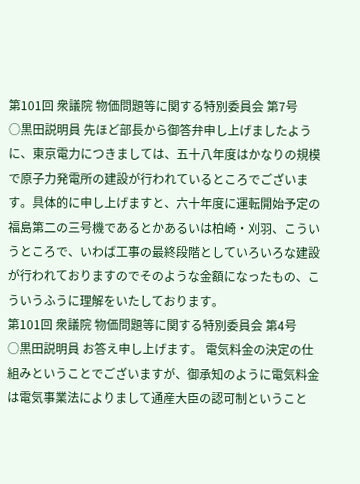第101回 衆議院 物価問題等に関する特別委員会 第7号
○黒田説明員 先ほど部長から御答弁申し上げましたように、東京電力につきましては、五十八年度はかなりの規模で原子力発電所の建設が行われているところでございます。具体的に申し上げますと、六十年度に運転開始予定の福島第二の三号機であるとかあるいは柏崎・刈羽、こういうところで、いわば工事の最終段階としていろいろな建設が行われておりますのでそのような金額になったもの、こういうふうに理解をいたしております。
第101回 衆議院 物価問題等に関する特別委員会 第4号
○黒田説明員 お答え申し上げます。 電気料金の決定の仕組みということでございますが、御承知のように電気料金は電気事業法によりまして通産大臣の認可制ということ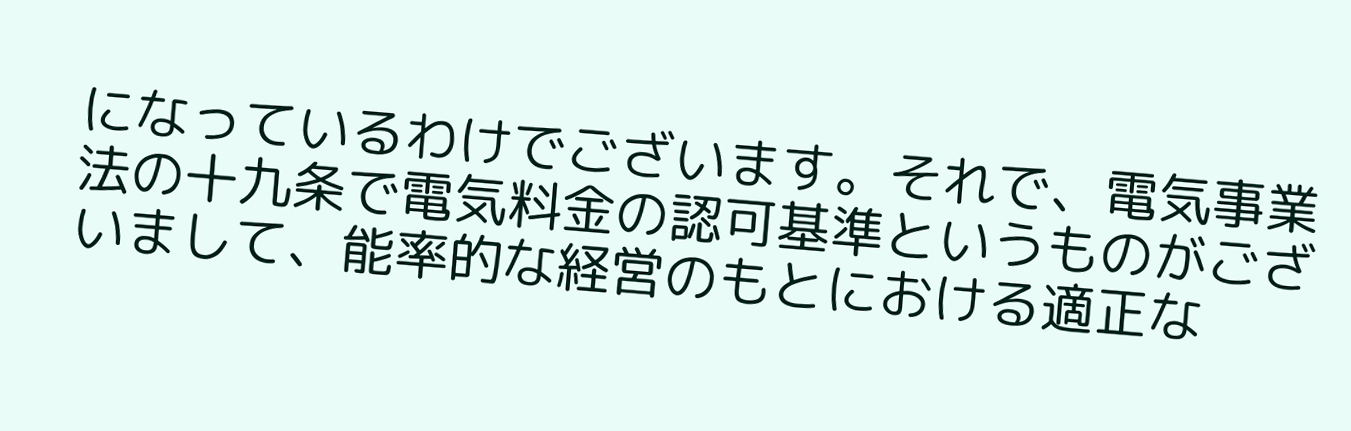になっているわけでございます。それで、電気事業法の十九条で電気料金の認可基準というものがございまして、能率的な経営のもとにおける適正な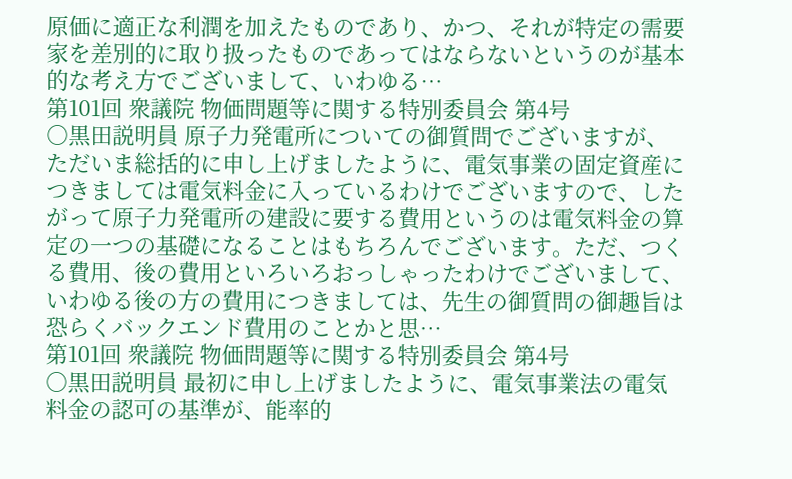原価に適正な利潤を加えたものであり、かつ、それが特定の需要家を差別的に取り扱ったものであってはならないというのが基本的な考え方でございまして、いわゆる…
第101回 衆議院 物価問題等に関する特別委員会 第4号
○黒田説明員 原子力発電所についての御質問でございますが、ただいま総括的に申し上げましたように、電気事業の固定資産につきましては電気料金に入っているわけでございますので、したがって原子力発電所の建設に要する費用というのは電気料金の算定の一つの基礎になることはもちろんでございます。ただ、つくる費用、後の費用といろいろおっしゃったわけでございまして、いわゆる後の方の費用につきましては、先生の御質問の御趣旨は恐らくバックエンド費用のことかと思…
第101回 衆議院 物価問題等に関する特別委員会 第4号
○黒田説明員 最初に申し上げましたように、電気事業法の電気料金の認可の基準が、能率的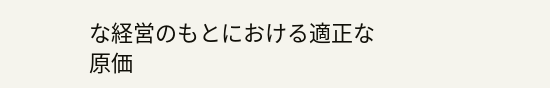な経営のもとにおける適正な原価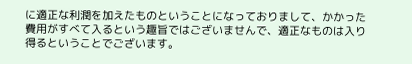に適正な利潤を加えたものということになっておりまして、かかった費用がすべて入るという趣旨ではございませんで、適正なものは入り得るということでございます。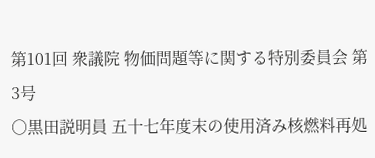第101回 衆議院 物価問題等に関する特別委員会 第3号
○黒田説明員 五十七年度末の使用済み核燃料再処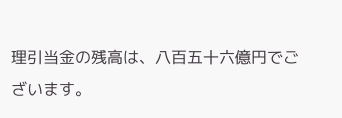理引当金の残高は、八百五十六億円でございます。